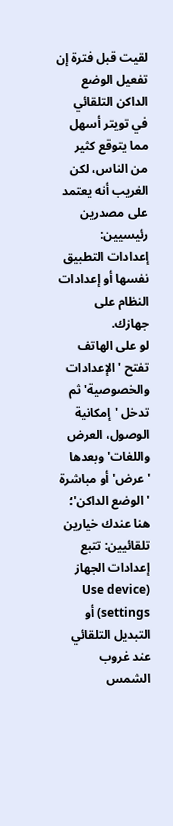لقيت قبل فترة إن تفعيل الوضع الداكن التلقائي في تويتر أسهل مما يتوقع كثير من الناس، لكن الغريب أنه يعتمد على مصدرين رئيسيين: إعدادات التطبيق نفسها أو إعدادات النظام على جهازك.
لو على الهاتف تفتح 'الإعدادات والخصوصية' ثم تدخل 'إمكانية الوصول، العرض واللغات' وبعدها 'عرض' أو مباشرة 'الوضع الداكن'؛ هنا عندك خيارين تلقائيين: تتبع إعدادات الجهاز (Use device settings) أو التبديل التلقائي عند غروب الشمس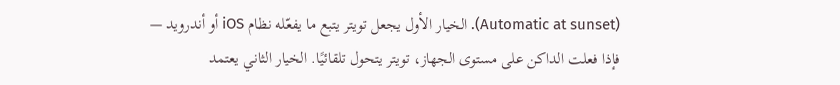(Automatic at sunset). الخيار الأول يجعل تويتر يتبع ما يفعّله نظام iOS أو أندرويد — فإذا فعلت الداكن على مستوى الجهاز، تويتر يتحول تلقائيًا. الخيار الثاني يعتمد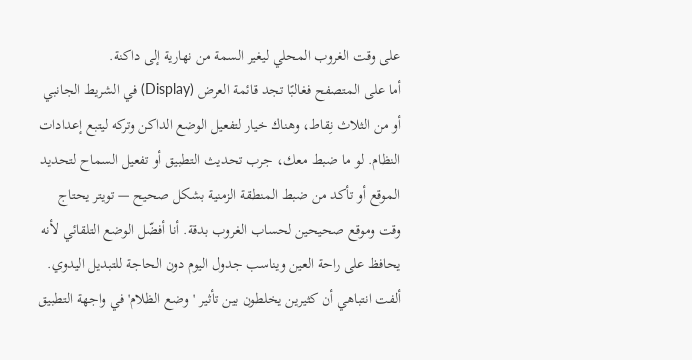على وقت الغروب المحلي ليغير السمة من نهارية إلى داكنة.
أما على المتصفح فغالبًا تجد قائمة العرض (Display) في الشريط الجانبي أو من الثلاث نِقاط، وهناك خيار لتفعيل الوضع الداكن وتركه ليتبع إعدادات النظام. لو ما ضبط معك، جرب تحديث التطبيق أو تفعيل السماح لتحديد الموقع أو تأكد من ضبط المنطقة الزمنية بشكل صحيح — تويتر يحتاج وقت وموقع صحيحين لحساب الغروب بدقة. أنا أفضّل الوضع التلقائي لأنه يحافظ على راحة العين ويناسب جدول اليوم دون الحاجة للتبديل اليدوي.
ألفت انتباهي أن كثيرين يخلطون بين تأثير 'وضع الظلام' في واجهة التطبيق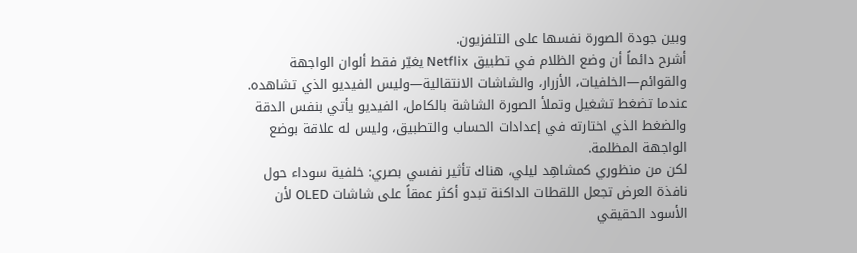وبين جودة الصورة نفسها على التلفزيون.
أشرح دائماً أن وضع الظلام في تطبيق Netflix يغيّر فقط ألوان الواجهة والقوائم—الخلفيات، الأزرار، والشاشات الانتقالية—وليس الفيديو الذي تشاهده. عندما تضغط تشغيل وتملأ الصورة الشاشة بالكامل، الفيديو يأتي بنفس الدقة والضغط الذي اختارته في إعدادات الحساب والتطبيق، وليس له علاقة بوضع الواجهة المظلمة.
لكن من منظوري كمشاهِد ليلي، هناك تأثير نفسي بصري: خلفية سوداء حول نافذة العرض تجعل اللقطات الداكنة تبدو أكثر عمقاً على شاشات OLED لأن الأسود الحقيقي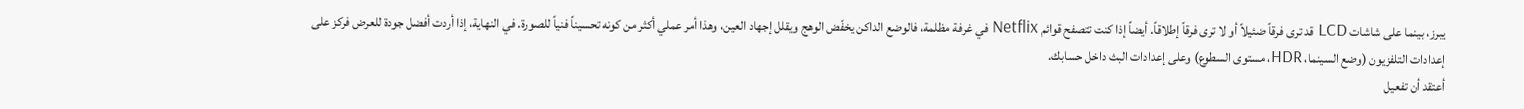يبرز، بينما على شاشات LCD قد ترى فرقاً ضئيلاً أو لا ترى فرقاً إطلاقاً. أيضاً إذا كنت تتصفح قوائم Netflix في غرفة مظلمة، فالوضع الداكن يخفّض الوهج ويقلل إجهاد العين، وهذا أمر عملي أكثر من كونه تحسيناً فنياً للصورة. في النهاية، إذا أردت أفضل جودة للعرض فركز على إعدادات التلفزيون (وضع السينما، HDR، مستوى السطوع) وعلى إعدادات البث داخل حسابك.
أعتقد أن تفعيل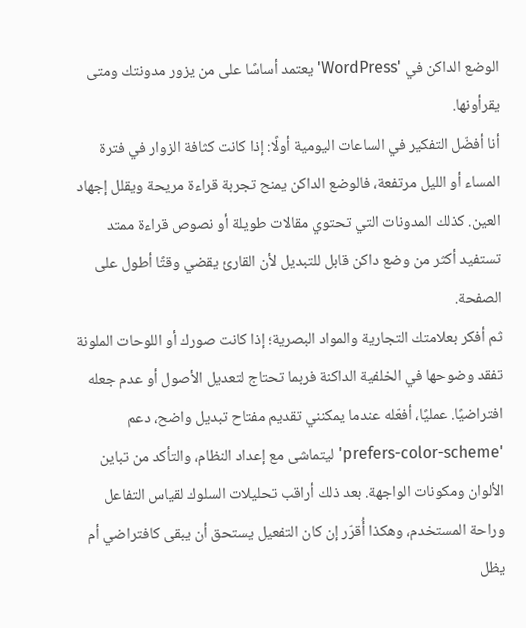الوضع الداكن في 'WordPress' يعتمد أساسًا على من يزور مدونتك ومتى يقرأونها.
أنا أفضّل التفكير في الساعات اليومية أولًا: إذا كانت كثافة الزوار في فترة المساء أو الليل مرتفعة، فالوضع الداكن يمنح تجربة قراءة مريحة ويقلل إجهاد العين. كذلك المدونات التي تحتوي مقالات طويلة أو نصوص قراءة ممتد تستفيد أكثر من وضع داكن قابل للتبديل لأن القارئ يقضي وقتًا أطول على الصفحة.
ثم أفكر بعلامتك التجارية والمواد البصرية؛ إذا كانت صورك أو اللوحات الملونة تفقد وضوحها في الخلفية الداكنة فربما تحتاج لتعديل الأصول أو عدم جعله افتراضيًا. عمليًا، أفعّله عندما يمكنني تقديم مفتاح تبديل واضح، دعم 'prefers-color-scheme' ليتماشى مع إعداد النظام، والتأكد من تباين الألوان ومكونات الواجهة. بعد ذلك أراقب تحليلات السلوك لقياس التفاعل وراحة المستخدم، وهكذا أُقرّر إن كان التفعيل يستحق أن يبقى كافتراضي أم يظل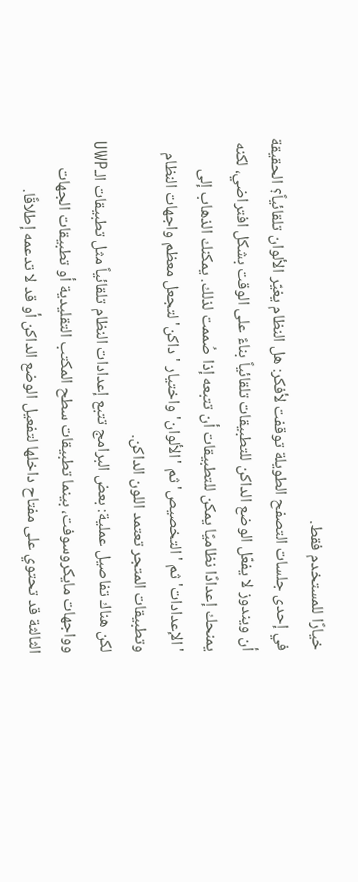خيارًا للمستخدم فقط.
في إحدى جلسات التصفح الطويلة توقفت لأفكر: هل النظام يغيّر الألوان تلقائياً؟ الحقيقة أن ويندوز لا يفعّل الوضع الداكن للتطبيقات تلقائياً بناءً على الوقت بشكل افتراضي، لكنه يمنحك إعدادًا نظاميًا يمكن للتطبيقات أن تتبعه إذا صُممت لذلك. يمكنك الذهاب إلى 'الإعدادات' ثم 'التخصيص' ثم 'الألوان' واختيار 'داكن' لتجعل معظم واجهات النظام وتطبيقات المتجر تعتمد اللون الداكن.
لكن هناك تفاصيل عملية: بعض البرامج تتبع إعدادات النظام تلقائياً مثل تطبيقات الـUWP وواجهات مايكروسوفت، بينما تطبيقات سطح المكتب التقليدية أو تطبيقات الجهات الثالثة قد تحتوي على مفتاح داخلها لتفعيل الوضع الداكن أو قد لا تدعمه إطلاقًا.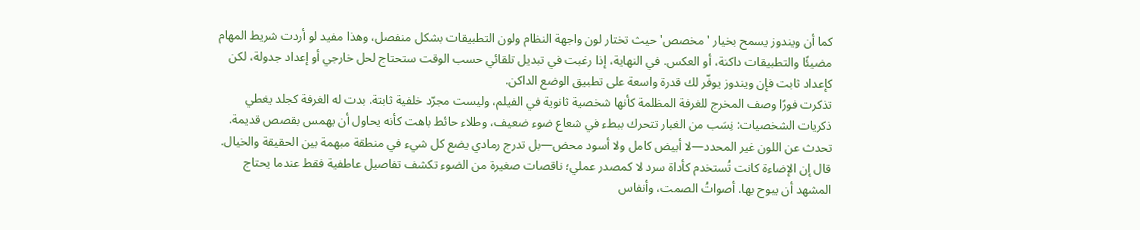كما أن ويندوز يسمح بخيار 'مخصص' حيث تختار لون واجهة النظام ولون التطبيقات بشكل منفصل، وهذا مفيد لو أردت شريط المهام مضيئًا والتطبيقات داكنة، أو العكس. في النهاية، إذا رغبت في تبديل تلقائي حسب الوقت ستحتاج لحل خارجي أو إعداد جدولة، لكن كإعداد ثابت فإن ويندوز يوفّر لك قدرة واسعة على تطبيق الوضع الداكن.
تذكرت فورًا وصف المخرج للغرفة المظلمة كأنها شخصية ثانوية في الفيلم، وليست مجرّد خلفية ثابتة. بدت له الغرفة كجلد يغطي ذكريات الشخصيات: نِسَب من الغبار تتحرك ببطء في شعاع ضوء ضعيف، وطلاء حائط باهت كأنه يحاول أن يهمس بقصص قديمة. تحدث عن اللون غير المحدد—لا أبيض كامل ولا أسود محض—بل تدرج رمادي يضع كل شيء في منطقة مبهمة بين الحقيقة والخيال.
قال إن الإضاءة كانت تُستخدم كأداة سرد لا كمصدر عملي؛ ناقصات صغيرة من الضوء تكشف تفاصيل عاطفية فقط عندما يحتاج المشهد أن يبوح بها. أصواتُ الصمت، وأنفاس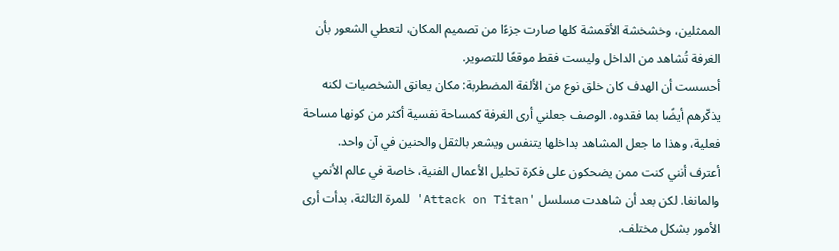الممثلين، وخشخشة الأقمشة كلها صارت جزءًا من تصميم المكان، لتعطي الشعور بأن الغرفة تُشاهد من الداخل وليست فقط موقعًا للتصوير.
أحسست أن الهدف كان خلق نوع من الألفة المضطربة: مكان يعانق الشخصيات لكنه يذكّرهم أيضًا بما فقدوه. الوصف جعلني أرى الغرفة كمساحة نفسية أكثر من كونها مساحة فعلية، وهذا ما جعل المشاهد بداخلها يتنفس ويشعر بالثقل والحنين في آن واحد.
أعترف أنني كنت ممن يضحكون على فكرة تحليل الأعمال الفنية، خاصة في عالم الأنمي والمانغا. لكن بعد أن شاهدت مسلسل 'Attack on Titan' للمرة الثالثة، بدأت أرى الأمور بشكل مختلف.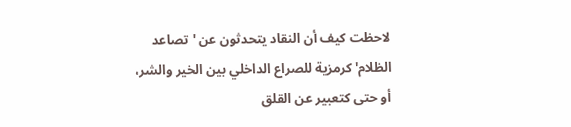لاحظت كيف أن النقاد يتحدثون عن 'تصاعد الظلام' كرمزية للصراع الداخلي بين الخير والشر، أو حتى كتعبير عن القلق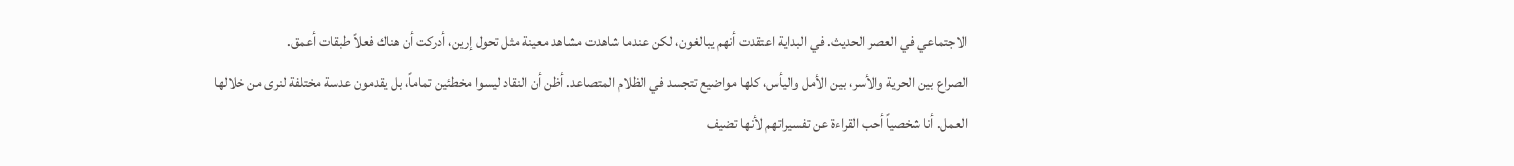الاجتماعي في العصر الحديث. في البداية اعتقدت أنهم يبالغون، لكن عندما شاهدت مشاهد معينة مثل تحول إرين، أدركت أن هناك فعلاً طبقات أعمق.
الصراع بين الحرية والأسر، بين الأمل واليأس، كلها مواضيع تتجسد في الظلام المتصاعد. أظن أن النقاد ليسوا مخطئين تماماً، بل يقدمون عدسة مختلفة لنرى من خلالها العمل. أنا شخصياً أحب القراءة عن تفسيراتهم لأنها تضيف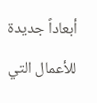أبعاداً جديدة للأعمال التي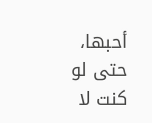أحبها، حتى لو كنت لا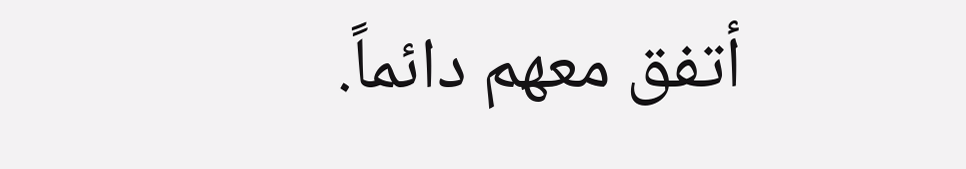أتفق معهم دائماً.